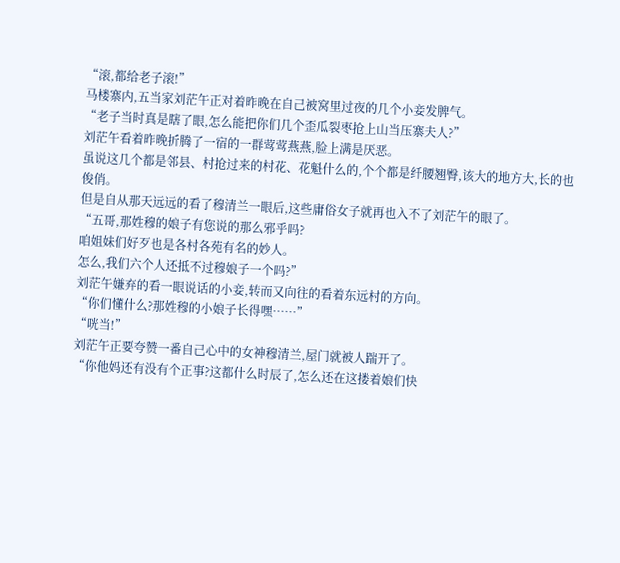“滚,都给老子滚!”
马楼寨内,五当家刘茫午正对着昨晚在自己被窝里过夜的几个小妾发脾气。
“老子当时真是瞎了眼,怎么能把你们几个歪瓜裂枣抢上山当压寨夫人?”
刘茫午看着昨晚折腾了一宿的一群莺莺燕燕,脸上满是厌恶。
虽说这几个都是邻县、村抢过来的村花、花魁什么的,个个都是纤腰翘臀,该大的地方大,长的也俊俏。
但是自从那天远远的看了穆清兰一眼后,这些庸俗女子就再也入不了刘茫午的眼了。
“五哥,那姓穆的娘子有您说的那么邪乎吗?
咱姐妹们好歹也是各村各苑有名的妙人。
怎么,我们六个人还抵不过穆娘子一个吗?”
刘茫午嫌弃的看一眼说话的小妾,转而又向往的看着东远村的方向。
“你们懂什么?那姓穆的小娘子长得嘿……”
“咣当!”
刘茫午正要夸赞一番自己心中的女神穆清兰,屋门就被人踹开了。
“你他妈还有没有个正事?这都什么时辰了,怎么还在这搂着娘们快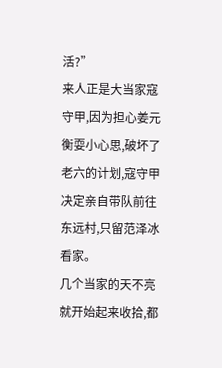活?”
来人正是大当家寇守甲,因为担心姜元衡耍小心思,破坏了老六的计划,寇守甲决定亲自带队前往东远村,只留范泽冰看家。
几个当家的天不亮就开始起来收拾,都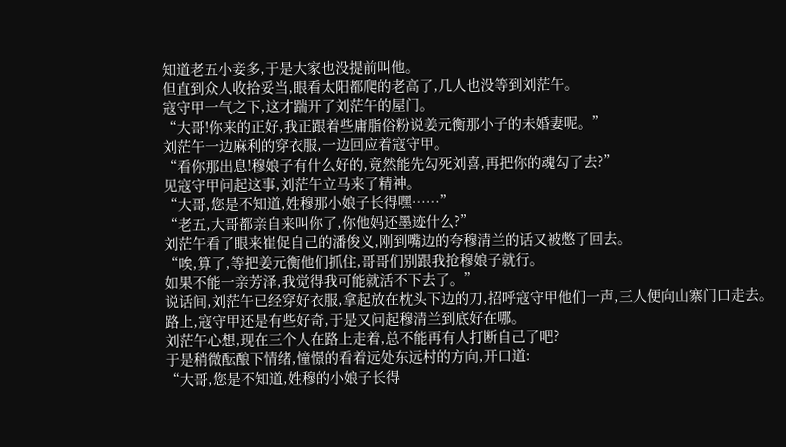知道老五小妾多,于是大家也没提前叫他。
但直到众人收拾妥当,眼看太阳都爬的老高了,几人也没等到刘茫午。
寇守甲一气之下,这才踹开了刘茫午的屋门。
“大哥!你来的正好,我正跟着些庸脂俗粉说姜元衡那小子的未婚妻呢。”
刘茫午一边麻利的穿衣服,一边回应着寇守甲。
“看你那出息!穆娘子有什么好的,竟然能先勾死刘喜,再把你的魂勾了去?”
见寇守甲问起这事,刘茫午立马来了精神。
“大哥,您是不知道,姓穆那小娘子长得嘿……”
“老五,大哥都亲自来叫你了,你他妈还墨迹什么?”
刘茫午看了眼来崔促自己的潘俊义,刚到嘴边的夸穆清兰的话又被憋了回去。
“唉,算了,等把姜元衡他们抓住,哥哥们别跟我抢穆娘子就行。
如果不能一亲芳泽,我觉得我可能就活不下去了。”
说话间,刘茫午已经穿好衣服,拿起放在枕头下边的刀,招呼寇守甲他们一声,三人便向山寨门口走去。
路上,寇守甲还是有些好奇,于是又问起穆清兰到底好在哪。
刘茫午心想,现在三个人在路上走着,总不能再有人打断自己了吧?
于是稍微酝酿下情绪,憧憬的看着远处东远村的方向,开口道:
“大哥,您是不知道,姓穆的小娘子长得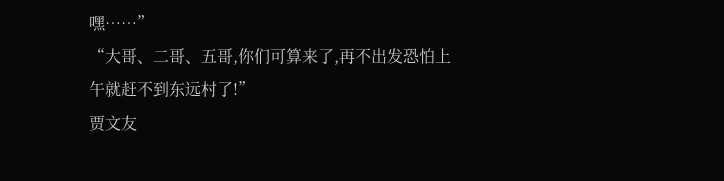嘿……”
“大哥、二哥、五哥,你们可算来了,再不出发恐怕上午就赶不到东远村了!”
贾文友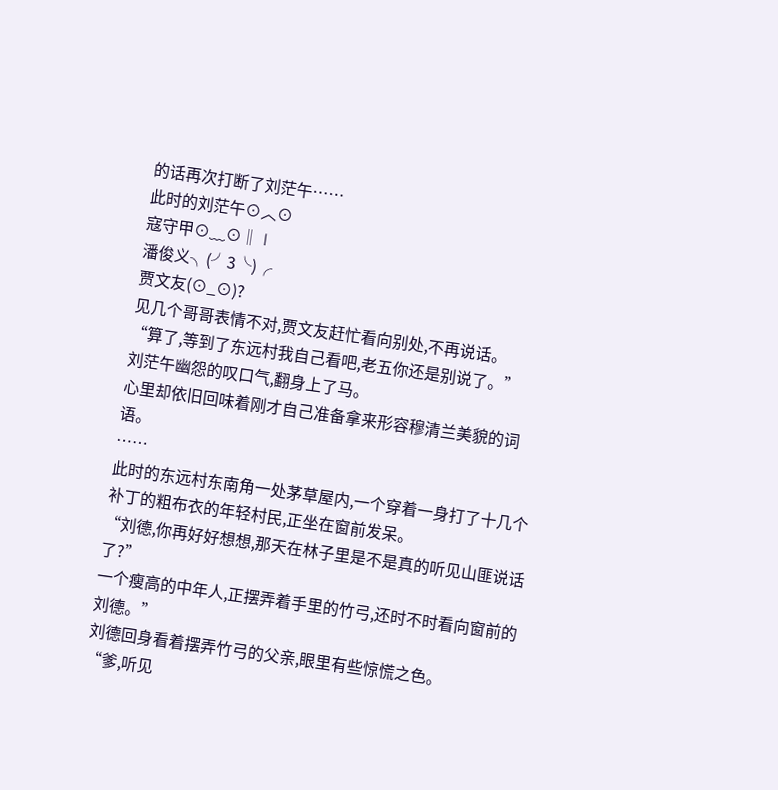的话再次打断了刘茫午……
此时的刘茫午⊙︿⊙
寇守甲⊙﹏⊙‖∣
潘俊义╮(╯3╰)╭
贾文友(⊙_⊙)?
见几个哥哥表情不对,贾文友赶忙看向别处,不再说话。
“算了,等到了东远村我自己看吧,老五你还是别说了。”
刘茫午幽怨的叹口气,翻身上了马。
心里却依旧回味着刚才自己准备拿来形容穆清兰美貌的词语。
……
此时的东远村东南角一处茅草屋内,一个穿着一身打了十几个补丁的粗布衣的年轻村民,正坐在窗前发呆。
“刘德,你再好好想想,那天在林子里是不是真的听见山匪说话了?”
一个瘦高的中年人,正摆弄着手里的竹弓,还时不时看向窗前的刘德。”
刘德回身看着摆弄竹弓的父亲,眼里有些惊慌之色。
“爹,听见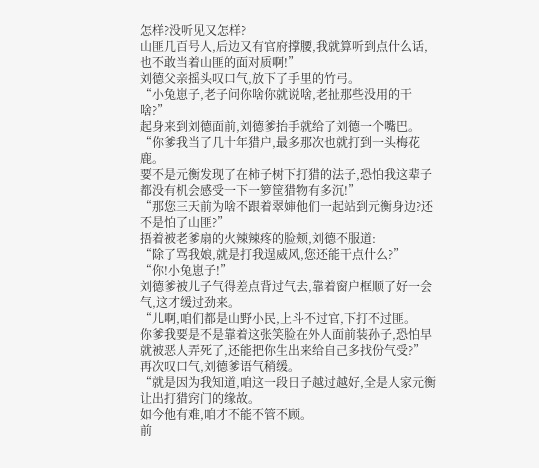怎样?没听见又怎样?
山匪几百号人,后边又有官府撑腰,我就算听到点什么话,也不敢当着山匪的面对质啊!”
刘德父亲摇头叹口气,放下了手里的竹弓。
“小兔崽子,老子问你啥你就说啥,老扯那些没用的干啥?”
起身来到刘德面前,刘德爹抬手就给了刘德一个嘴巴。
“你爹我当了几十年猎户,最多那次也就打到一头梅花鹿。
要不是元衡发现了在柿子树下打猎的法子,恐怕我这辈子都没有机会感受一下一箩筐猎物有多沉!”
“那您三天前为啥不跟着翠婶他们一起站到元衡身边?还不是怕了山匪?”
捂着被老爹扇的火辣辣疼的脸颊,刘德不服道:
“除了骂我娘,就是打我逞威风,您还能干点什么?”
“你!小兔崽子!”
刘德爹被儿子气得差点背过气去,靠着窗户框顺了好一会气,这才缓过劲来。
“儿啊,咱们都是山野小民,上斗不过官,下打不过匪。
你爹我要是不是靠着这张笑脸在外人面前装孙子,恐怕早就被恶人弄死了,还能把你生出来给自己多找份气受?”
再次叹口气,刘德爹语气稍缓。
“就是因为我知道,咱这一段日子越过越好,全是人家元衡让出打猎窍门的缘故。
如今他有难,咱才不能不管不顾。
前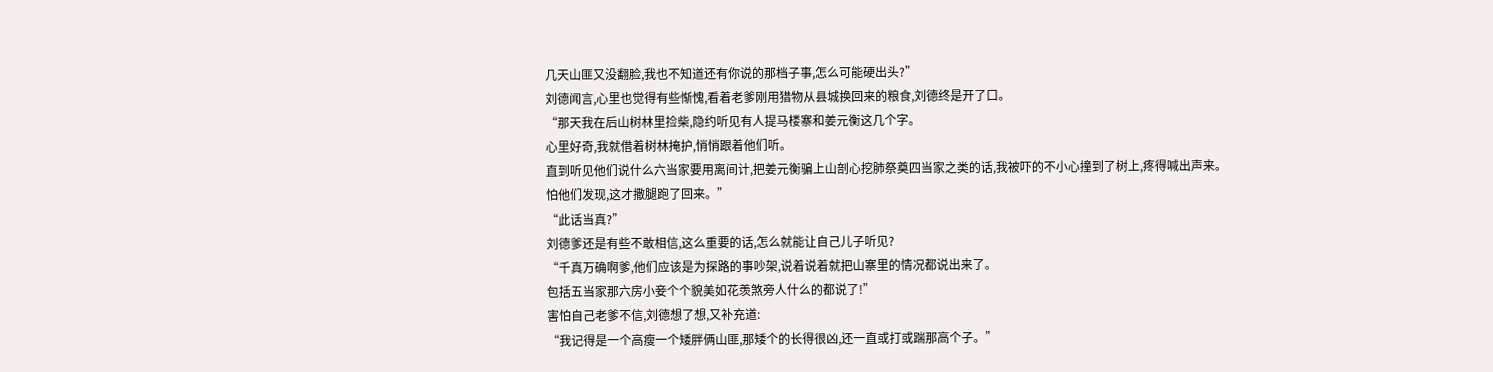几天山匪又没翻脸,我也不知道还有你说的那档子事,怎么可能硬出头?”
刘德闻言,心里也觉得有些惭愧,看着老爹刚用猎物从县城换回来的粮食,刘德终是开了口。
“那天我在后山树林里捡柴,隐约听见有人提马楼寨和姜元衡这几个字。
心里好奇,我就借着树林掩护,悄悄跟着他们听。
直到听见他们说什么六当家要用离间计,把姜元衡骗上山剖心挖肺祭奠四当家之类的话,我被吓的不小心撞到了树上,疼得喊出声来。
怕他们发现,这才撒腿跑了回来。”
“此话当真?”
刘德爹还是有些不敢相信,这么重要的话,怎么就能让自己儿子听见?
“千真万确啊爹,他们应该是为探路的事吵架,说着说着就把山寨里的情况都说出来了。
包括五当家那六房小妾个个貌美如花羡煞旁人什么的都说了!”
害怕自己老爹不信,刘德想了想,又补充道:
“我记得是一个高瘦一个矮胖俩山匪,那矮个的长得很凶,还一直或打或踹那高个子。”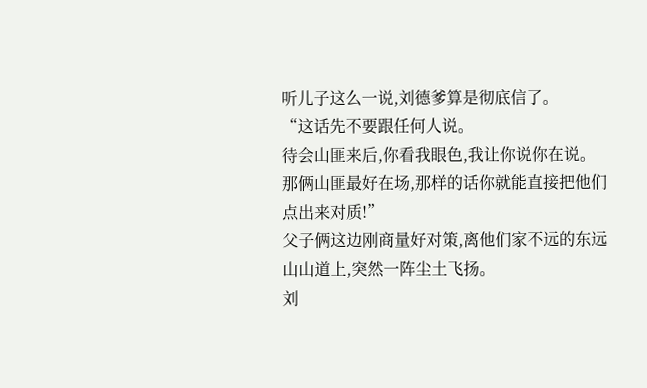听儿子这么一说,刘德爹算是彻底信了。
“这话先不要跟任何人说。
待会山匪来后,你看我眼色,我让你说你在说。
那俩山匪最好在场,那样的话你就能直接把他们点出来对质!”
父子俩这边刚商量好对策,离他们家不远的东远山山道上,突然一阵尘土飞扬。
刘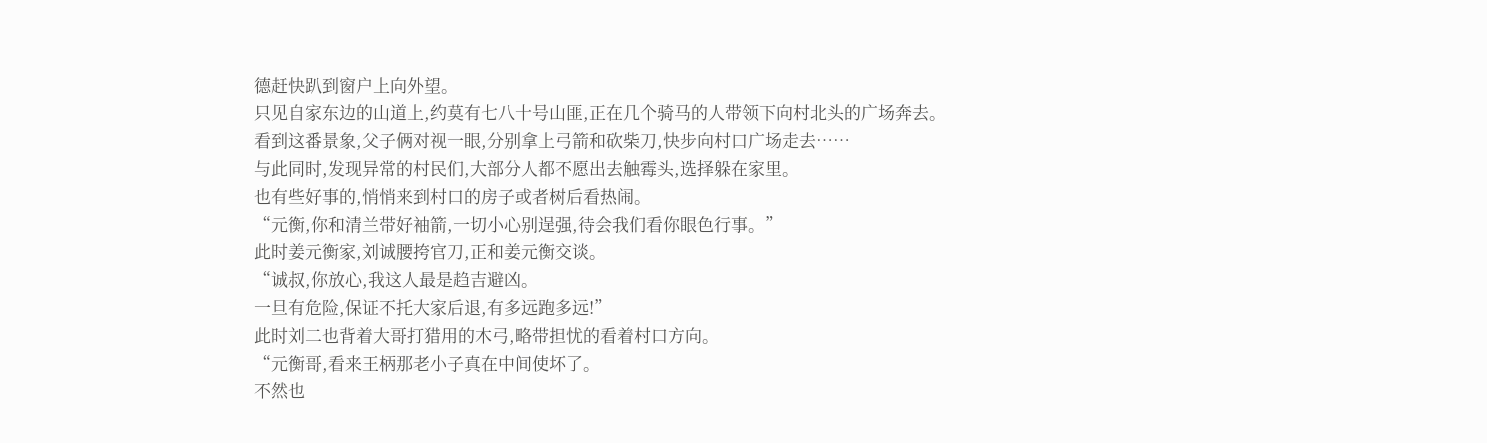德赶快趴到窗户上向外望。
只见自家东边的山道上,约莫有七八十号山匪,正在几个骑马的人带领下向村北头的广场奔去。
看到这番景象,父子俩对视一眼,分别拿上弓箭和砍柴刀,快步向村口广场走去……
与此同时,发现异常的村民们,大部分人都不愿出去触霉头,选择躲在家里。
也有些好事的,悄悄来到村口的房子或者树后看热闹。
“元衡,你和清兰带好袖箭,一切小心别逞强,待会我们看你眼色行事。”
此时姜元衡家,刘诚腰挎官刀,正和姜元衡交谈。
“诚叔,你放心,我这人最是趋吉避凶。
一旦有危险,保证不托大家后退,有多远跑多远!”
此时刘二也背着大哥打猎用的木弓,略带担忧的看着村口方向。
“元衡哥,看来王柄那老小子真在中间使坏了。
不然也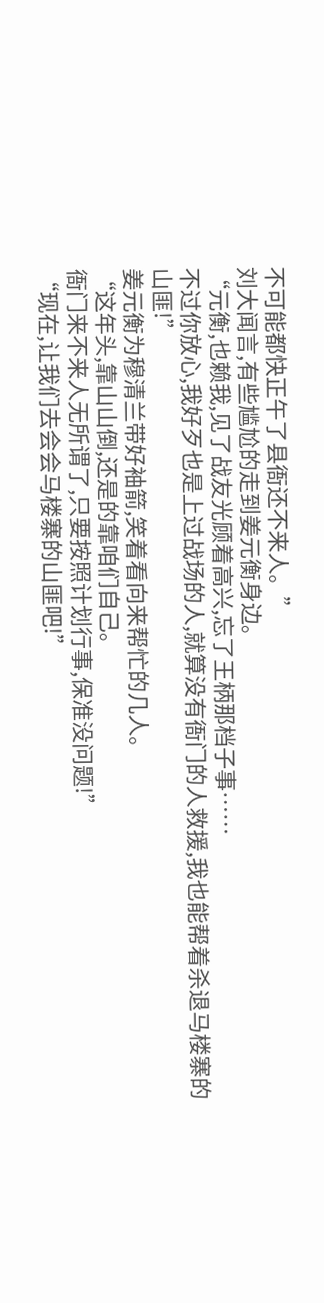不可能都快正午了县衙还不来人。”
刘大闻言,有些尴尬的走到姜元衡身边。
“元衡,也赖我,见了战友光顾着高兴,忘了王柄那档子事……
不过你放心,我好歹也是上过战场的人,就算没有衙门的人救援,我也能帮着杀退马楼寨的山匪!”
姜元衡为穆清兰带好袖箭,笑着看向来帮忙的几人。
“这年头,靠山山倒,还是的靠咱们自己。
衙门来不来人无所谓了,只要按照计划行事,保准没问题!”
“现在,让我们去会会马楼寨的山匪吧!”